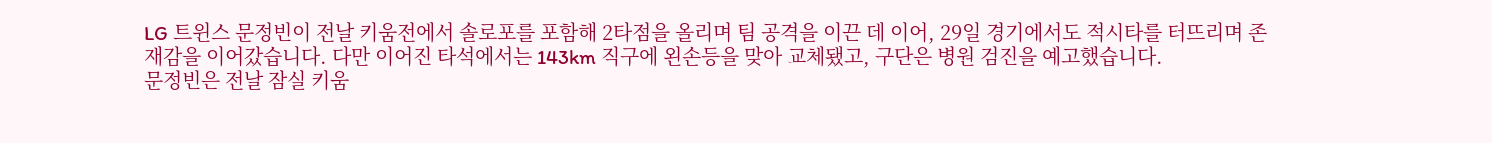LG 트윈스 문정빈이 전날 키움전에서 솔로포를 포함해 2타점을 올리며 팀 공격을 이끈 데 이어, 29일 경기에서도 적시타를 터뜨리며 존재감을 이어갔습니다. 다만 이어진 타석에서는 143km 직구에 왼손등을 맞아 교체됐고, 구단은 병원 검진을 예고했습니다.
문정빈은 전날 잠실 키움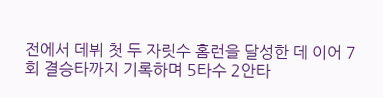전에서 데뷔 첫 두 자릿수 홈런을 달성한 데 이어 7회 결승타까지 기록하며 5타수 2안타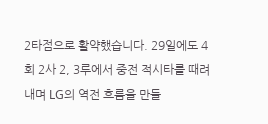2타점으로 활약했습니다. 29일에도 4회 2사 2, 3루에서 중전 적시타를 때려내며 LG의 역전 흐름을 만들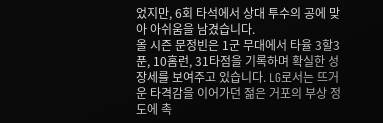었지만, 6회 타석에서 상대 투수의 공에 맞아 아쉬움을 남겼습니다.
올 시즌 문정빈은 1군 무대에서 타율 3할3푼, 10홈런, 31타점을 기록하며 확실한 성장세를 보여주고 있습니다. LG로서는 뜨거운 타격감을 이어가던 젊은 거포의 부상 정도에 촉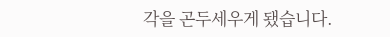각을 곤두세우게 됐습니다.